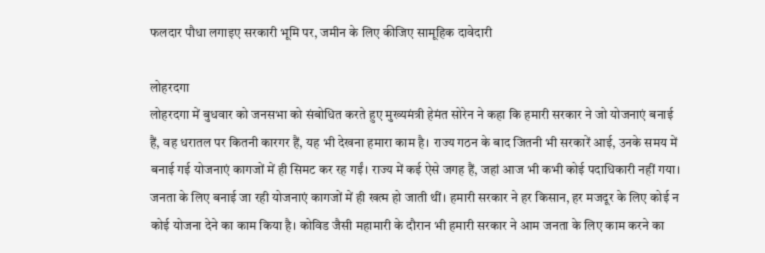फलदार पौधा लगाइए सरकारी भूमि पर, जमीन के लिए कीजिए सामूहिक दावेदारी

लोहरदगा
लोहरदगा में बुधवार को जनसभा को संबोधित करते हुए मुख्यमंत्री हेमंत सोरेन ने कहा कि हमारी सरकार ने जो योजनाएं बनाई हैं, वह धरातल पर कितनी कारगर हैं, यह भी देखना हमारा काम है। राज्य गठन के बाद जितनी भी सरकारें आई, उनके समय में बनाई गई योजनाएं कागजों में ही सिमट कर रह गईं। राज्य में कई ऐसे जगह हैं, जहां आज भी कभी कोई पदाधिकारी नहीं गया। जनता के लिए बनाई जा रही योजनाएं कागजों में ही खत्म हो जाती थीं। हमारी सरकार ने हर किसान, हर मजदूर के लिए कोई न कोई योजना देने का काम किया है। कोविड जैसी महामारी के दौरान भी हमारी सरकार ने आम जनता के लिए काम करने का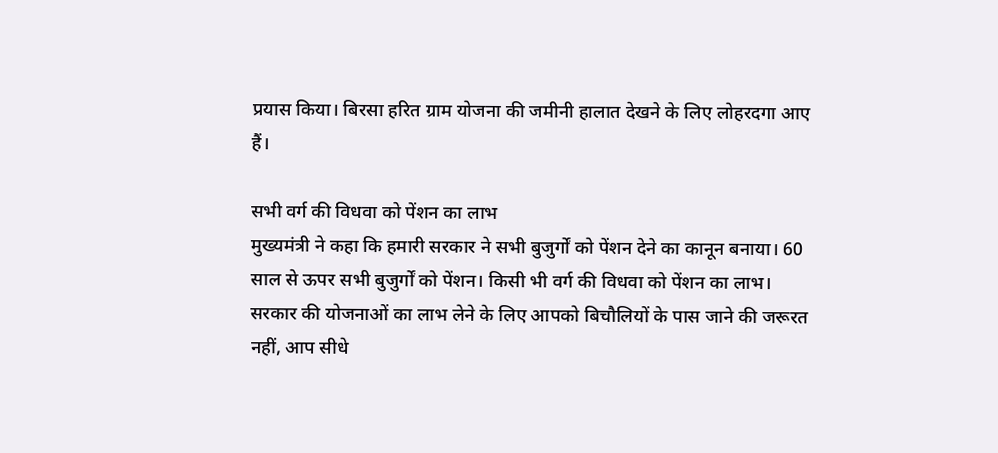प्रयास किया। बिरसा हरित ग्राम योजना की जमीनी हालात देखने के लिए लोहरदगा आए हैं।

सभी वर्ग की विधवा को पेंशन का लाभ
मुख्यमंत्री ने कहा कि हमारी सरकार ने सभी बुजुर्गों को पेंशन देने का कानून बनाया। 60 साल से ऊपर सभी बुजुर्गों को पेंशन। किसी भी वर्ग की विधवा को पेंशन का लाभ। सरकार की योजनाओं का लाभ लेने के लिए आपको बिचौलियों के पास जाने की जरूरत नहीं, आप सीधे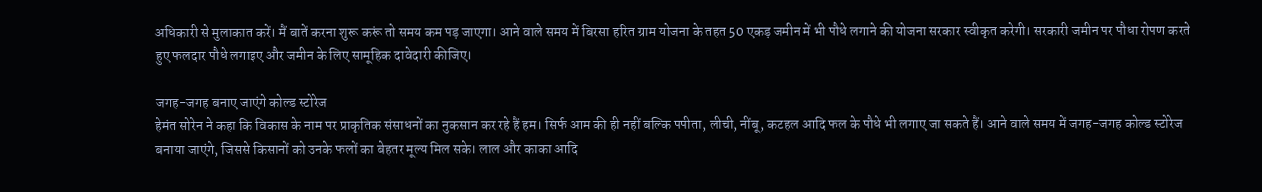अधिकारी से मुलाकात करें। मैं बातें करना शुरू करूं तो समय कम पड़ जाएगा। आने वाले समय में बिरसा हरित ग्राम योजना के तहत 50 एकड़ जमीन में भी पौधे लगाने की योजना सरकार स्वीकृत करेगी। सरकारी जमीन पर पौधा रोपण करते हुए फलदार पौधे लगाइए और जमीन के लिए सामूहिक दावेदारी कीजिए।

जगह-जगह बनाए जाएंगे कोल्ड स्टोरेज
हेमंत सोरेन ने कहा कि विकास के नाम पर प्राकृतिक संसाधनों का नुकसान कर रहे हैं हम। सिर्फ आम की ही नहीं बल्कि पपीता, लीची, नींबू, कटहल आदि फल के पौधे भी लगाए जा सकते हैं। आने वाले समय में जगह-जगह कोल्ड स्टोरेज बनाया जाएंगे, जिससे किसानों को उनके फलों का बेहतर मूल्य मिल सके। लाल और काका आदि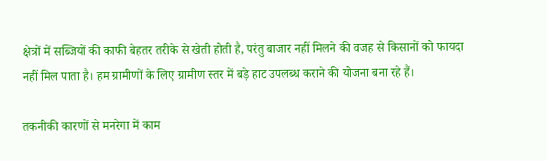क्षेत्रों में सब्जियों की काफी बेहतर तरीके से खेती होती है, परंतु बाजार नहीं मिलने की वजह से किसानों को फायदा नहीं मिल पाता है। हम ग्रामीणों के लिए ग्रामीण स्तर में बड़े हाट उपलब्ध कराने की योजना बना रहे हैं।

तकनीकी कारणों से मनरेगा में काम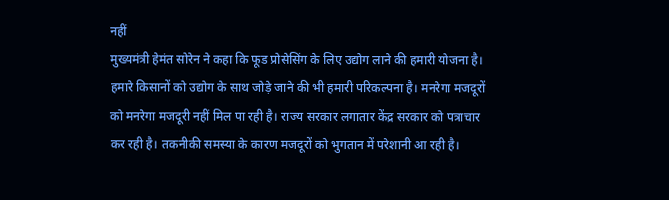नहीं
मुख्यमंत्री हेमंत सोरेन ने कहा कि फूड प्रोसेसिंग के लिए उद्योग लाने की हमारी योजना है। हमारे किसानों को उद्योग के साथ जोड़े जाने की भी हमारी परिकल्पना है। मनरेगा मजदूरों को मनरेगा मजदूरी नहीं मिल पा रही है। राज्य सरकार लगातार केंद्र सरकार को पत्राचार कर रही है। तकनीकी समस्या के कारण मजदूरों को भुगतान में परेशानी आ रही है।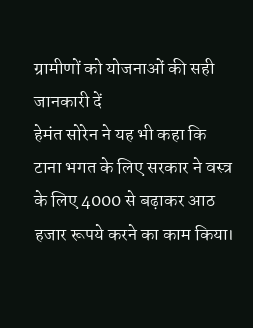ग्रामीणों को योजनाओं की सही जानकारी दें
हेमंत सोरेन ने यह भी कहा कि टाना भगत के लिए सरकार ने वस्त्र के लिए 4000 से बढ़ाकर आठ हजार रूपये करने का काम किया।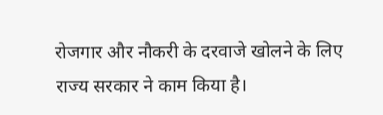रोजगार और नौकरी के दरवाजे खोलने के लिए राज्य सरकार ने काम किया है।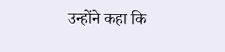उन्होंने कहा कि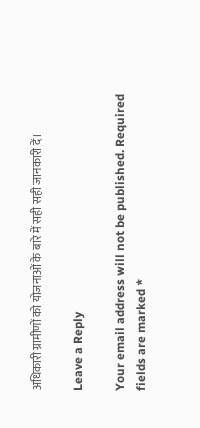अधिकारी ग्रामीणों को योजनाओं के बारे में सही सही जानकारी दें।

Leave a Reply

Your email address will not be published. Required fields are marked *